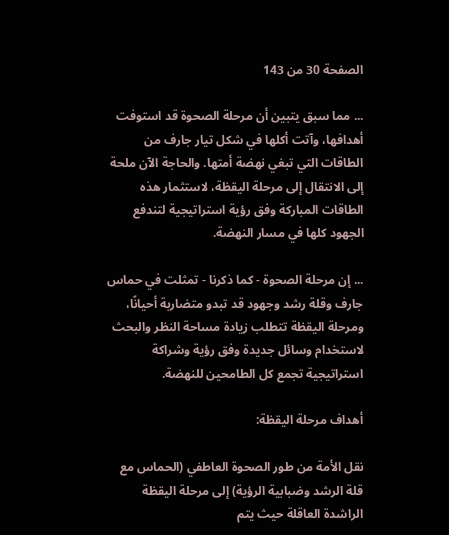الصفحة 30 من 143

... مما سبق يتبين أن مرحلة الصحوة قد استوفت أهدافها، وآتت أكلها في شكل تيار جارف من الطاقات التي تبغي نهضة أمتها. والحاجة الآن ملحة إلى الانتقال إلى مرحلة اليقظة، لاستثمار هذه الطاقات المباركة وفق رؤية استراتيجية لتندفع الجهود كلها في مسار النهضة.

... إن مرحلة الصحوة - كما ذكرنا - تمثلت في حماس جارف وقلة رشد وجهود قد تبدو متضاربة أحيانًا، ومرحلة اليقظة تتطلب زيادة مساحة النظر والبحث لاستخدام وسائل جديدة وفق رؤية وشراكة استراتيجية تجمع كل الطامحين للنهضة.

أهداف مرحلة اليقظة:

نقل الأمة من طور الصحوة العاطفي (الحماس مع قلة الرشد وضبابية الرؤية) إلى مرحلة اليقظة الراشدة العاقلة حيث يتم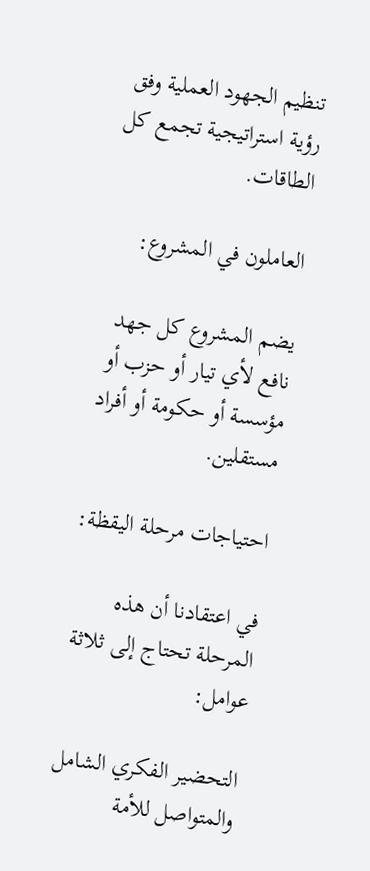تنظيم الجهود العملية وفق رؤية استراتيجية تجمع كل الطاقات.

العاملون في المشروع:

يضم المشروع كل جهد نافع لأي تيار أو حزب أو مؤسسة أو حكومة أو أفراد مستقلين.

احتياجات مرحلة اليقظة:

في اعتقادنا أن هذه المرحلة تحتاج إلى ثلاثة عوامل:

التحضير الفكري الشامل والمتواصل للأمة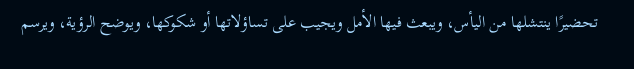تحضيرًا ينتشلها من اليأس، ويبعث فيها الأمل ويجيب على تساؤلاتها أو شكوكها، ويوضح الرؤية، ويرسم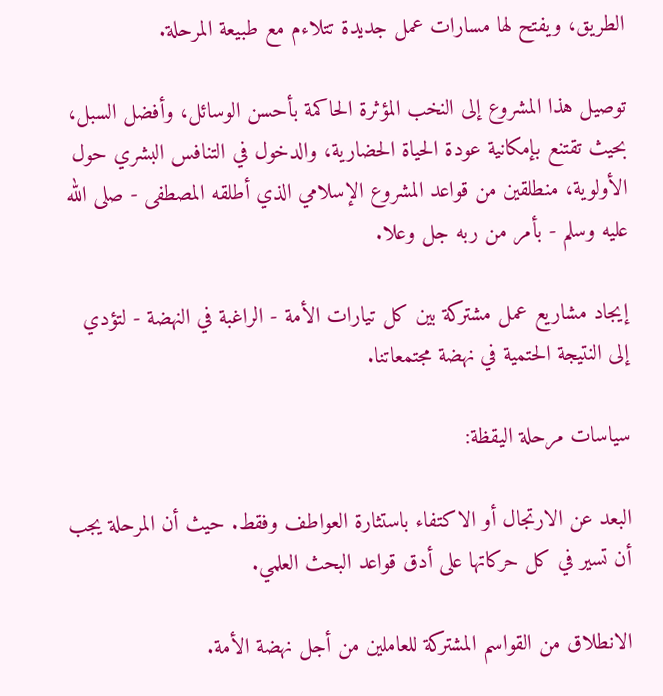الطريق، ويفتح لها مسارات عمل جديدة تتلاءم مع طبيعة المرحلة.

توصيل هذا المشروع إلى النخب المؤثرة الحاكمة بأحسن الوسائل، وأفضل السبل، بحيث تقتنع بإمكانية عودة الحياة الحضارية، والدخول في التنافس البشري حول الأولوية، منطلقين من قواعد المشروع الإسلامي الذي أطلقه المصطفى - صلى الله عليه وسلم - بأمر من ربه جل وعلا.

إيجاد مشاريع عمل مشتركة بين كل تيارات الأمة - الراغبة في النهضة - لتؤدي إلى النتيجة الحتمية في نهضة مجتمعاتنا.

سياسات مرحلة اليقظة:

البعد عن الارتجال أو الاكتفاء باستثارة العواطف وفقط. حيث أن المرحلة يجب أن تسير في كل حركاتها على أدق قواعد البحث العلمي.

الانطلاق من القواسم المشتركة للعاملين من أجل نهضة الأمة.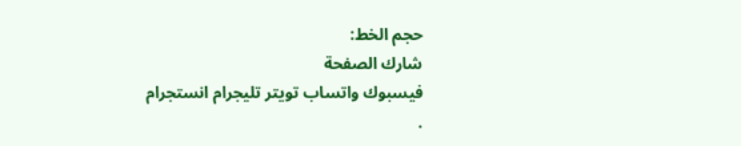حجم الخط:
شارك الصفحة
فيسبوك واتساب تويتر تليجرام انستجرام
.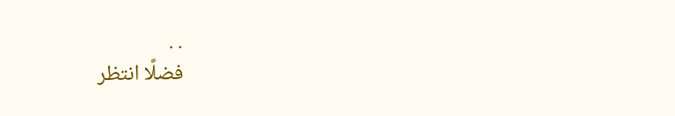. .
فضلًا انتظر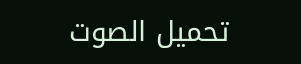تحميل الصوت